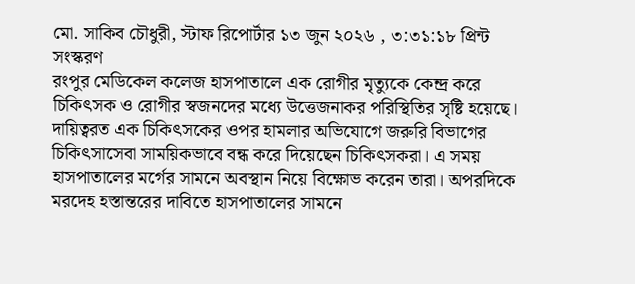মো. সাকিব চৌধুরী, স্টাফ রিপোর্টার ১৩ জুন ২০২৬ , ৩:৩১:১৮ প্রিন্ট সংস্করণ
রংপুর মেডিকেল কলেজ হাসপাতালে এক রোগীর মৃত্যুকে কেন্দ্র করে চিকিৎসক ও রোগীর স্বজনদের মধ্যে উত্তেজনাকর পরিস্থিতির সৃষ্টি হয়েছে। দায়িত্বরত এক চিকিৎসকের ওপর হামলার অভিযোগে জরুরি বিভাগের চিকিৎসাসেবা সাময়িকভাবে বন্ধ করে দিয়েছেন চিকিৎসকরা। এ সময় হাসপাতালের মর্গের সামনে অবস্থান নিয়ে বিক্ষোভ করেন তারা। অপরদিকে মরদেহ হস্তান্তরের দাবিতে হাসপাতালের সামনে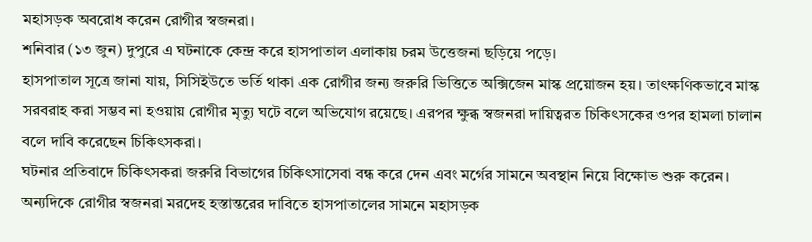মহাসড়ক অবরোধ করেন রোগীর স্বজনরা।
শনিবার (১৩ জুন) দুপুরে এ ঘটনাকে কেন্দ্র করে হাসপাতাল এলাকায় চরম উত্তেজনা ছড়িয়ে পড়ে।
হাসপাতাল সূত্রে জানা যায়, সিসিইউতে ভর্তি থাকা এক রোগীর জন্য জরুরি ভিত্তিতে অক্সিজেন মাস্ক প্রয়োজন হয়। তাৎক্ষণিকভাবে মাস্ক সরবরাহ করা সম্ভব না হওয়ায় রোগীর মৃত্যু ঘটে বলে অভিযোগ রয়েছে। এরপর ক্ষুব্ধ স্বজনরা দায়িত্বরত চিকিৎসকের ওপর হামলা চালান বলে দাবি করেছেন চিকিৎসকরা।
ঘটনার প্রতিবাদে চিকিৎসকরা জরুরি বিভাগের চিকিৎসাসেবা বন্ধ করে দেন এবং মর্গের সামনে অবস্থান নিয়ে বিক্ষোভ শুরু করেন। অন্যদিকে রোগীর স্বজনরা মরদেহ হস্তান্তরের দাবিতে হাসপাতালের সামনে মহাসড়ক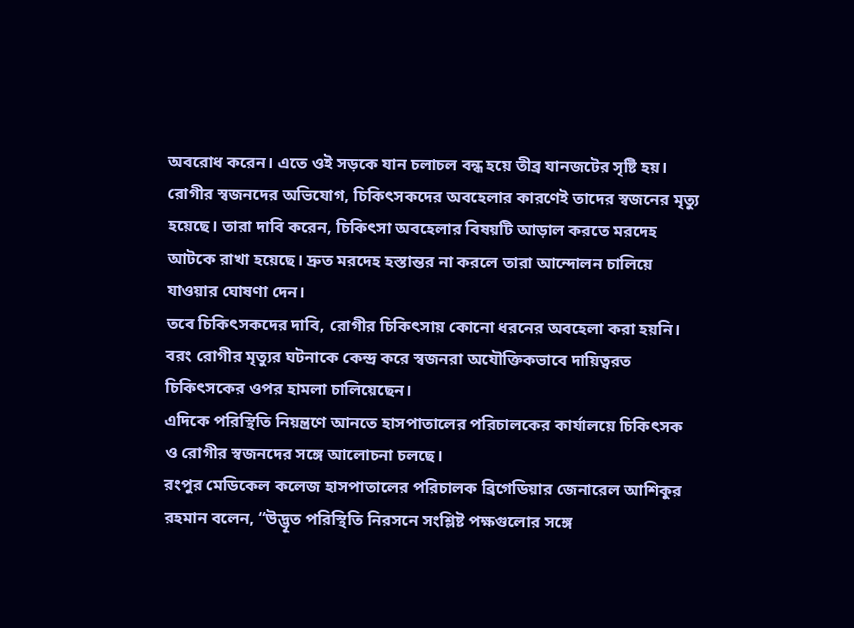অবরোধ করেন। এতে ওই সড়কে যান চলাচল বন্ধ হয়ে তীব্র যানজটের সৃষ্টি হয়।
রোগীর স্বজনদের অভিযোগ, চিকিৎসকদের অবহেলার কারণেই তাদের স্বজনের মৃত্যু হয়েছে। তারা দাবি করেন, চিকিৎসা অবহেলার বিষয়টি আড়াল করতে মরদেহ আটকে রাখা হয়েছে। দ্রুত মরদেহ হস্তান্তর না করলে তারা আন্দোলন চালিয়ে যাওয়ার ঘোষণা দেন।
তবে চিকিৎসকদের দাবি, রোগীর চিকিৎসায় কোনো ধরনের অবহেলা করা হয়নি। বরং রোগীর মৃত্যুর ঘটনাকে কেন্দ্র করে স্বজনরা অযৌক্তিকভাবে দায়িত্বরত চিকিৎসকের ওপর হামলা চালিয়েছেন।
এদিকে পরিস্থিতি নিয়ন্ত্রণে আনতে হাসপাতালের পরিচালকের কার্যালয়ে চিকিৎসক ও রোগীর স্বজনদের সঙ্গে আলোচনা চলছে।
রংপুর মেডিকেল কলেজ হাসপাতালের পরিচালক ব্রিগেডিয়ার জেনারেল আশিকুর রহমান বলেন, “উদ্ভূত পরিস্থিতি নিরসনে সংশ্লিষ্ট পক্ষগুলোর সঙ্গে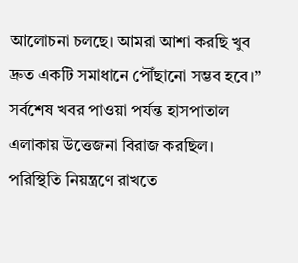আলোচনা চলছে। আমরা আশা করছি খুব দ্রুত একটি সমাধানে পৌঁছানো সম্ভব হবে।”
সর্বশেষ খবর পাওয়া পর্যন্ত হাসপাতাল এলাকায় উত্তেজনা বিরাজ করছিল। পরিস্থিতি নিয়ন্ত্রণে রাখতে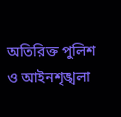অতিরিক্ত পুলিশ ও আইনশৃঙ্খলা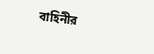বাহিনীর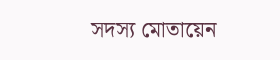সদস্য মোতায়েন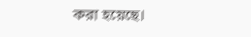করা হয়েছে।